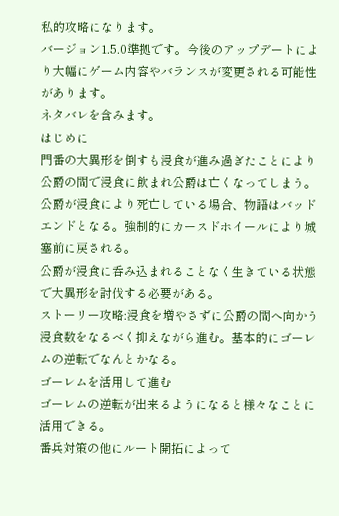私的攻略になります。
バージョン1.5.0準拠です。今後のアップデートにより大幅にゲーム内容やバランスが変更される可能性があります。
ネタバレを含みます。
はじめに
門番の大異形を倒すも浸食が進み過ぎたことにより公爵の間で浸食に飲まれ公爵は亡くなってしまう。
公爵が浸食により死亡している場合、物語はバッドエンドとなる。強制的にカースドホイールにより城塞前に戻される。
公爵が浸食に呑み込まれることなく生きている状態で大異形を討伐する必要がある。
ストーリー攻略:浸食を増やさずに公爵の間へ向かう
浸食数をなるべく抑えながら進む。基本的にゴーレムの逆転でなんとかなる。
ゴーレムを活用して進む
ゴーレムの逆転が出来るようになると様々なことに活用できる。
番兵対策の他にルート開拓によって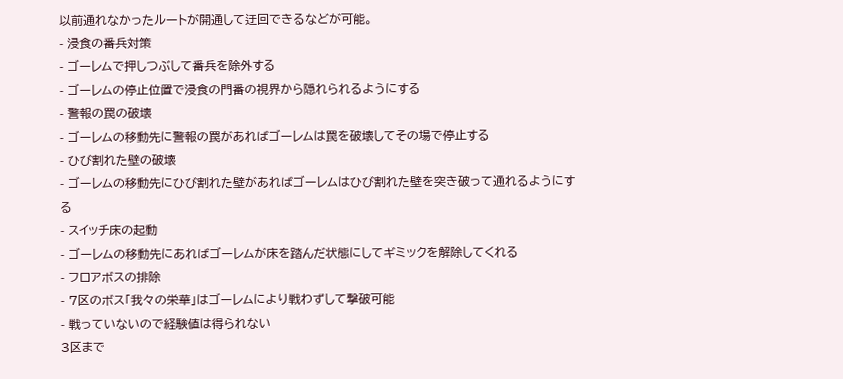以前通れなかったルートが開通して迂回できるなどが可能。
- 浸食の番兵対策
- ゴーレムで押しつぶして番兵を除外する
- ゴーレムの停止位置で浸食の門番の視界から隠れられるようにする
- 警報の罠の破壊
- ゴーレムの移動先に警報の罠があればゴーレムは罠を破壊してその場で停止する
- ひび割れた壁の破壊
- ゴーレムの移動先にひび割れた壁があればゴーレムはひび割れた壁を突き破って通れるようにする
- スイッチ床の起動
- ゴーレムの移動先にあればゴーレムが床を踏んだ状態にしてギミックを解除してくれる
- フロアボスの排除
- 7区のボス「我々の栄華」はゴーレムにより戦わずして撃破可能
- 戦っていないので経験値は得られない
3区まで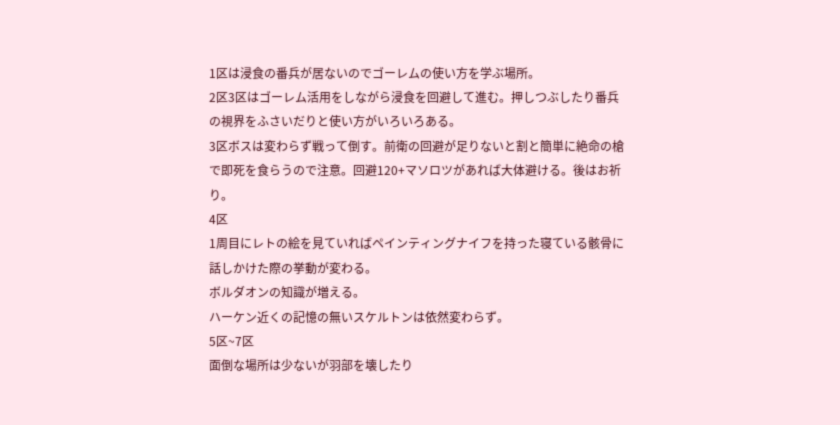1区は浸食の番兵が居ないのでゴーレムの使い方を学ぶ場所。
2区3区はゴーレム活用をしながら浸食を回避して進む。押しつぶしたり番兵の視界をふさいだりと使い方がいろいろある。
3区ボスは変わらず戦って倒す。前衛の回避が足りないと割と簡単に絶命の槍で即死を食らうので注意。回避120+マソロツがあれば大体避ける。後はお祈り。
4区
1周目にレトの絵を見ていればペインティングナイフを持った寝ている骸骨に話しかけた際の挙動が変わる。
ボルダオンの知識が増える。
ハーケン近くの記憶の無いスケルトンは依然変わらず。
5区~7区
面倒な場所は少ないが羽部を壊したり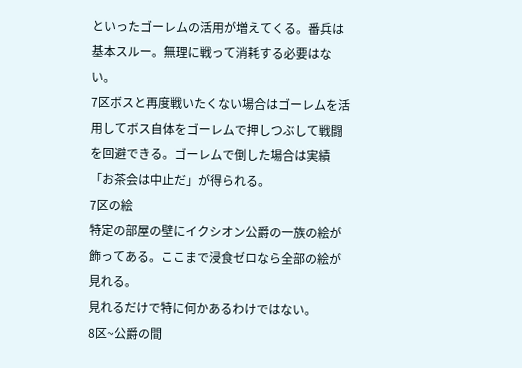といったゴーレムの活用が増えてくる。番兵は基本スルー。無理に戦って消耗する必要はない。
7区ボスと再度戦いたくない場合はゴーレムを活用してボス自体をゴーレムで押しつぶして戦闘を回避できる。ゴーレムで倒した場合は実績「お茶会は中止だ」が得られる。
7区の絵
特定の部屋の壁にイクシオン公爵の一族の絵が飾ってある。ここまで浸食ゼロなら全部の絵が見れる。
見れるだけで特に何かあるわけではない。
8区~公爵の間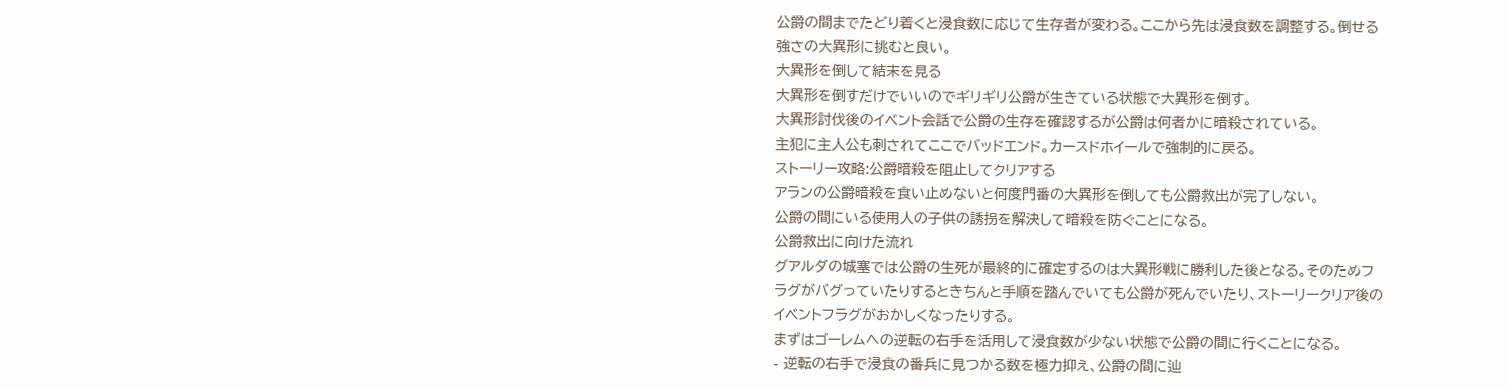公爵の間までたどり着くと浸食数に応じて生存者が変わる。ここから先は浸食数を調整する。倒せる強さの大異形に挑むと良い。
大異形を倒して結末を見る
大異形を倒すだけでいいのでギリギリ公爵が生きている状態で大異形を倒す。
大異形討伐後のイベント会話で公爵の生存を確認するが公爵は何者かに暗殺されている。
主犯に主人公も刺されてここでバッドエンド。カースドホイールで強制的に戻る。
ストーリー攻略:公爵暗殺を阻止してクリアする
アランの公爵暗殺を食い止めないと何度門番の大異形を倒しても公爵救出が完了しない。
公爵の間にいる使用人の子供の誘拐を解決して暗殺を防ぐことになる。
公爵救出に向けた流れ
グアルダの城塞では公爵の生死が最終的に確定するのは大異形戦に勝利した後となる。そのためフラグがバグっていたりするときちんと手順を踏んでいても公爵が死んでいたり、ストーリークリア後のイベントフラグがおかしくなったりする。
まずはゴーレムへの逆転の右手を活用して浸食数が少ない状態で公爵の間に行くことになる。
- 逆転の右手で浸食の番兵に見つかる数を極力抑え、公爵の間に辿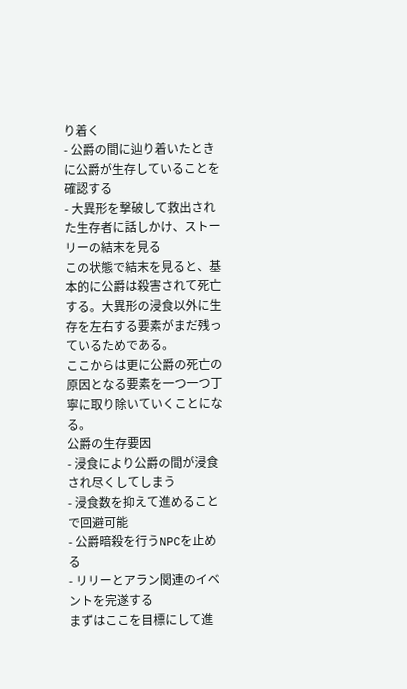り着く
- 公爵の間に辿り着いたときに公爵が生存していることを確認する
- 大異形を撃破して救出された生存者に話しかけ、ストーリーの結末を見る
この状態で結末を見ると、基本的に公爵は殺害されて死亡する。大異形の浸食以外に生存を左右する要素がまだ残っているためである。
ここからは更に公爵の死亡の原因となる要素を一つ一つ丁寧に取り除いていくことになる。
公爵の生存要因
- 浸食により公爵の間が浸食され尽くしてしまう
- 浸食数を抑えて進めることで回避可能
- 公爵暗殺を行うNPCを止める
- リリーとアラン関連のイベントを完遂する
まずはここを目標にして進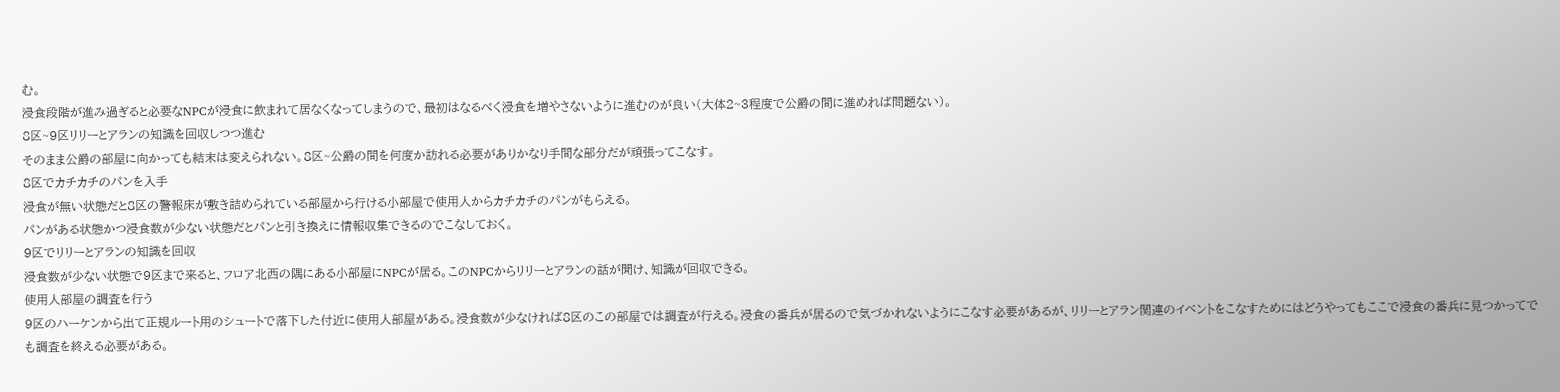む。
浸食段階が進み過ぎると必要なNPCが浸食に飲まれて居なくなってしまうので、最初はなるべく浸食を増やさないように進むのが良い(大体2~3程度で公爵の間に進めれば問題ない)。
8区~9区リリーとアランの知識を回収しつつ進む
そのまま公爵の部屋に向かっても結末は変えられない。8区~公爵の間を何度か訪れる必要がありかなり手間な部分だが頑張ってこなす。
8区でカチカチのパンを入手
浸食が無い状態だと8区の警報床が敷き詰められている部屋から行ける小部屋で使用人からカチカチのパンがもらえる。
パンがある状態かつ浸食数が少ない状態だとパンと引き換えに情報収集できるのでこなしておく。
9区でリリーとアランの知識を回収
浸食数が少ない状態で9区まで来ると、フロア北西の隅にある小部屋にNPCが居る。このNPCからリリーとアランの話が聞け、知識が回収できる。
使用人部屋の調査を行う
9区のハーケンから出て正規ルート用のシュートで落下した付近に使用人部屋がある。浸食数が少なければ8区のこの部屋では調査が行える。浸食の番兵が居るので気づかれないようにこなす必要があるが、リリーとアラン関連のイベントをこなすためにはどうやってもここで浸食の番兵に見つかってでも調査を終える必要がある。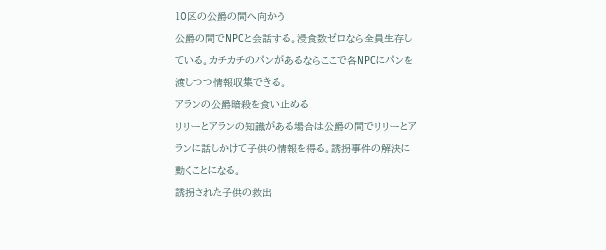10区の公爵の間へ向かう
公爵の間でNPCと会話する。浸食数ゼロなら全員生存している。カチカチのパンがあるならここで各NPCにパンを渡しつつ情報収集できる。
アランの公爵暗殺を食い止める
リリーとアランの知識がある場合は公爵の間でリリーとアランに話しかけて子供の情報を得る。誘拐事件の解決に動くことになる。
誘拐された子供の救出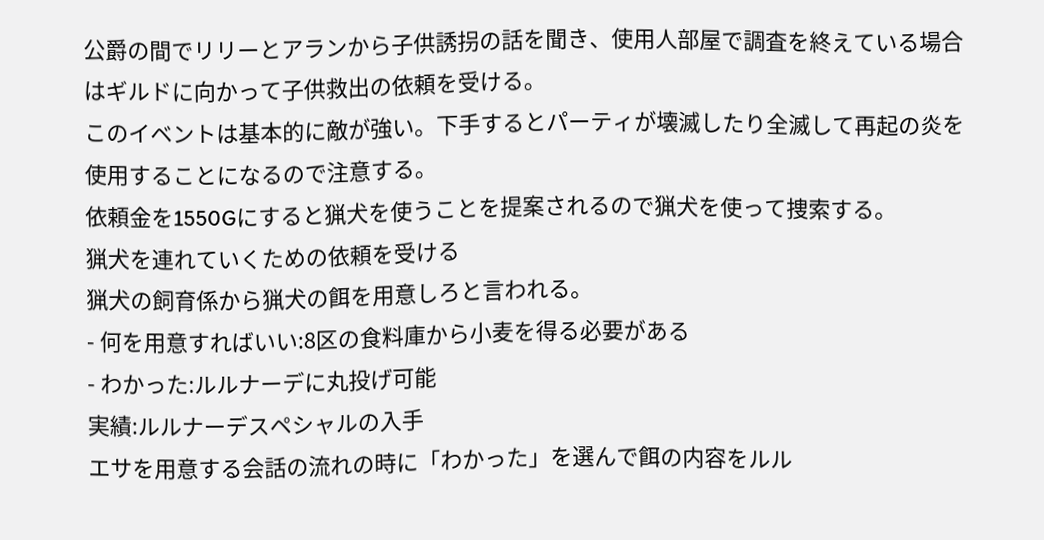公爵の間でリリーとアランから子供誘拐の話を聞き、使用人部屋で調査を終えている場合はギルドに向かって子供救出の依頼を受ける。
このイベントは基本的に敵が強い。下手するとパーティが壊滅したり全滅して再起の炎を使用することになるので注意する。
依頼金を1550Gにすると猟犬を使うことを提案されるので猟犬を使って捜索する。
猟犬を連れていくための依頼を受ける
猟犬の飼育係から猟犬の餌を用意しろと言われる。
- 何を用意すればいい:8区の食料庫から小麦を得る必要がある
- わかった:ルルナーデに丸投げ可能
実績:ルルナーデスペシャルの入手
エサを用意する会話の流れの時に「わかった」を選んで餌の内容をルル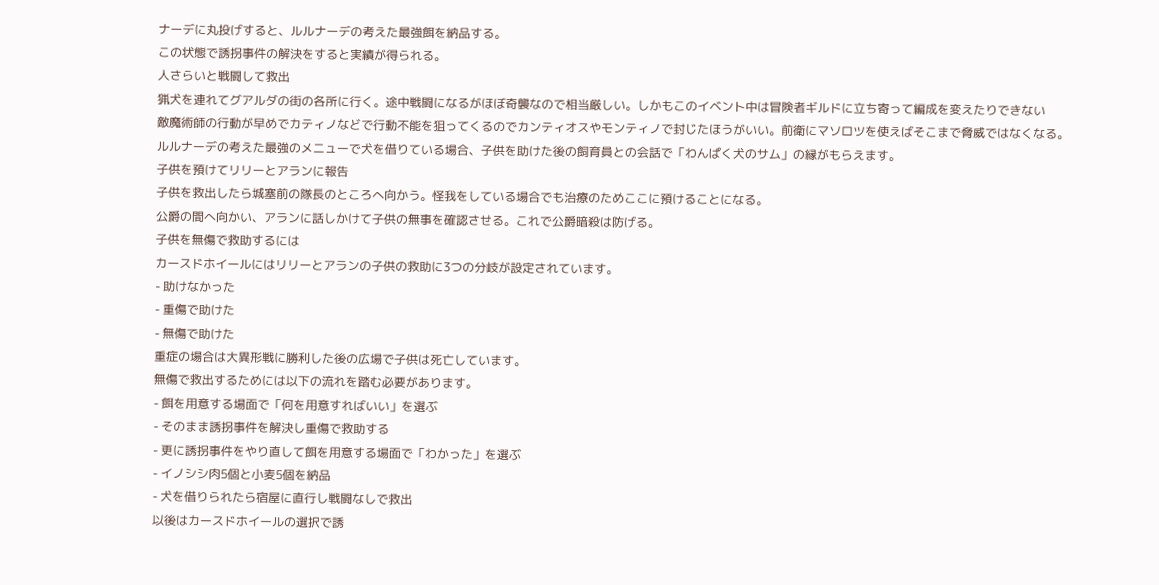ナーデに丸投げすると、ルルナーデの考えた最強餌を納品する。
この状態で誘拐事件の解決をすると実績が得られる。
人さらいと戦闘して救出
猟犬を連れてグアルダの街の各所に行く。途中戦闘になるがほぼ奇襲なので相当厳しい。しかもこのイベント中は冒険者ギルドに立ち寄って編成を変えたりできない
敵魔術師の行動が早めでカティノなどで行動不能を狙ってくるのでカンティオスやモンティノで封じたほうがいい。前衛にマソロツを使えばそこまで脅威ではなくなる。
ルルナーデの考えた最強のメニューで犬を借りている場合、子供を助けた後の飼育員との会話で「わんぱく犬のサム」の縁がもらえます。
子供を預けてリリーとアランに報告
子供を救出したら城塞前の隊長のところへ向かう。怪我をしている場合でも治療のためここに預けることになる。
公爵の間へ向かい、アランに話しかけて子供の無事を確認させる。これで公爵暗殺は防げる。
子供を無傷で救助するには
カースドホイールにはリリーとアランの子供の救助に3つの分岐が設定されています。
- 助けなかった
- 重傷で助けた
- 無傷で助けた
重症の場合は大異形戦に勝利した後の広場で子供は死亡しています。
無傷で救出するためには以下の流れを踏む必要があります。
- 餌を用意する場面で「何を用意すればいい」を選ぶ
- そのまま誘拐事件を解決し重傷で救助する
- 更に誘拐事件をやり直して餌を用意する場面で「わかった」を選ぶ
- イノシシ肉5個と小麦5個を納品
- 犬を借りられたら宿屋に直行し戦闘なしで救出
以後はカースドホイールの選択で誘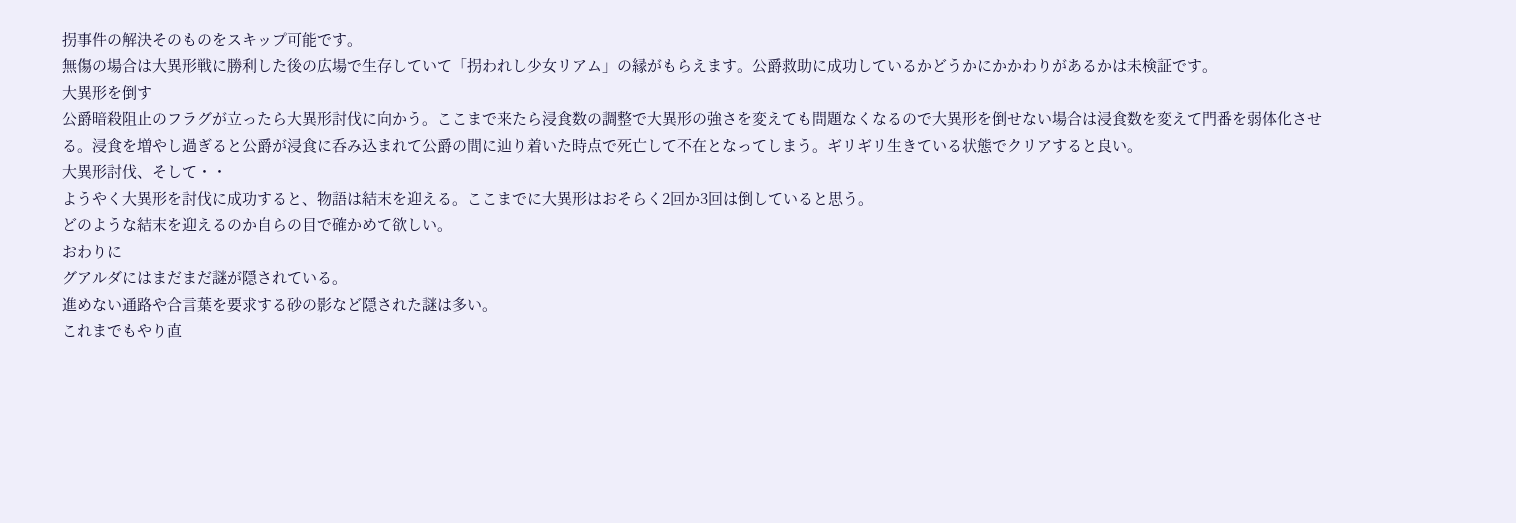拐事件の解決そのものをスキップ可能です。
無傷の場合は大異形戦に勝利した後の広場で生存していて「拐われし少女リアム」の縁がもらえます。公爵救助に成功しているかどうかにかかわりがあるかは未検証です。
大異形を倒す
公爵暗殺阻止のフラグが立ったら大異形討伐に向かう。ここまで来たら浸食数の調整で大異形の強さを変えても問題なくなるので大異形を倒せない場合は浸食数を変えて門番を弱体化させる。浸食を増やし過ぎると公爵が浸食に呑み込まれて公爵の間に辿り着いた時点で死亡して不在となってしまう。ギリギリ生きている状態でクリアすると良い。
大異形討伐、そして・・
ようやく大異形を討伐に成功すると、物語は結末を迎える。ここまでに大異形はおそらく2回か3回は倒していると思う。
どのような結末を迎えるのか自らの目で確かめて欲しい。
おわりに
グアルダにはまだまだ謎が隠されている。
進めない通路や合言葉を要求する砂の影など隠された謎は多い。
これまでもやり直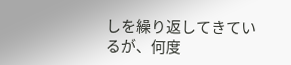しを繰り返してきているが、何度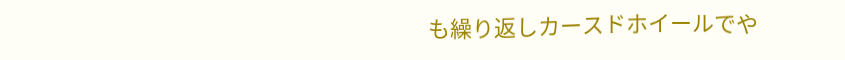も繰り返しカースドホイールでや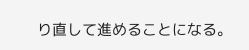り直して進めることになる。